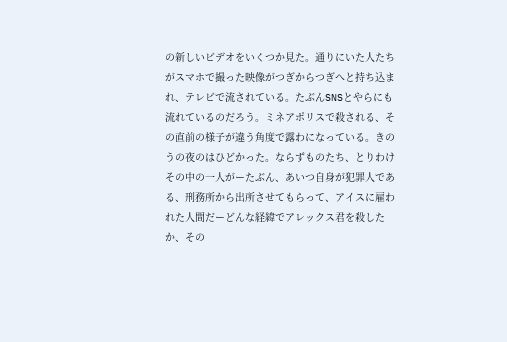の新しいビデオをいくつか見た。通りにいた人たちがスマホで撮った映像がつぎからつぎへと持ち込まれ、テレビで流されている。たぶんSNSとやらにも流れているのだろう。ミネアポリスで殺される、その直前の様子が違う角度で露わになっている。きのうの夜のはひどかった。ならずものたち、とりわけその中の一人がーたぶん、あいつ自身が犯罪人である、刑務所から出所させてもらって、アイスに雇われた人間だーどんな経緯でアレックス君を殺したか、その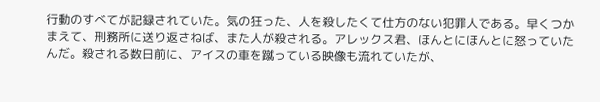行動のすべてが記録されていた。気の狂った、人を殺したくて仕方のない犯罪人である。早くつかまえて、刑務所に送り返さねば、また人が殺される。アレックス君、ほんとにほんとに怒っていたんだ。殺される数日前に、アイスの車を蹴っている映像も流れていたが、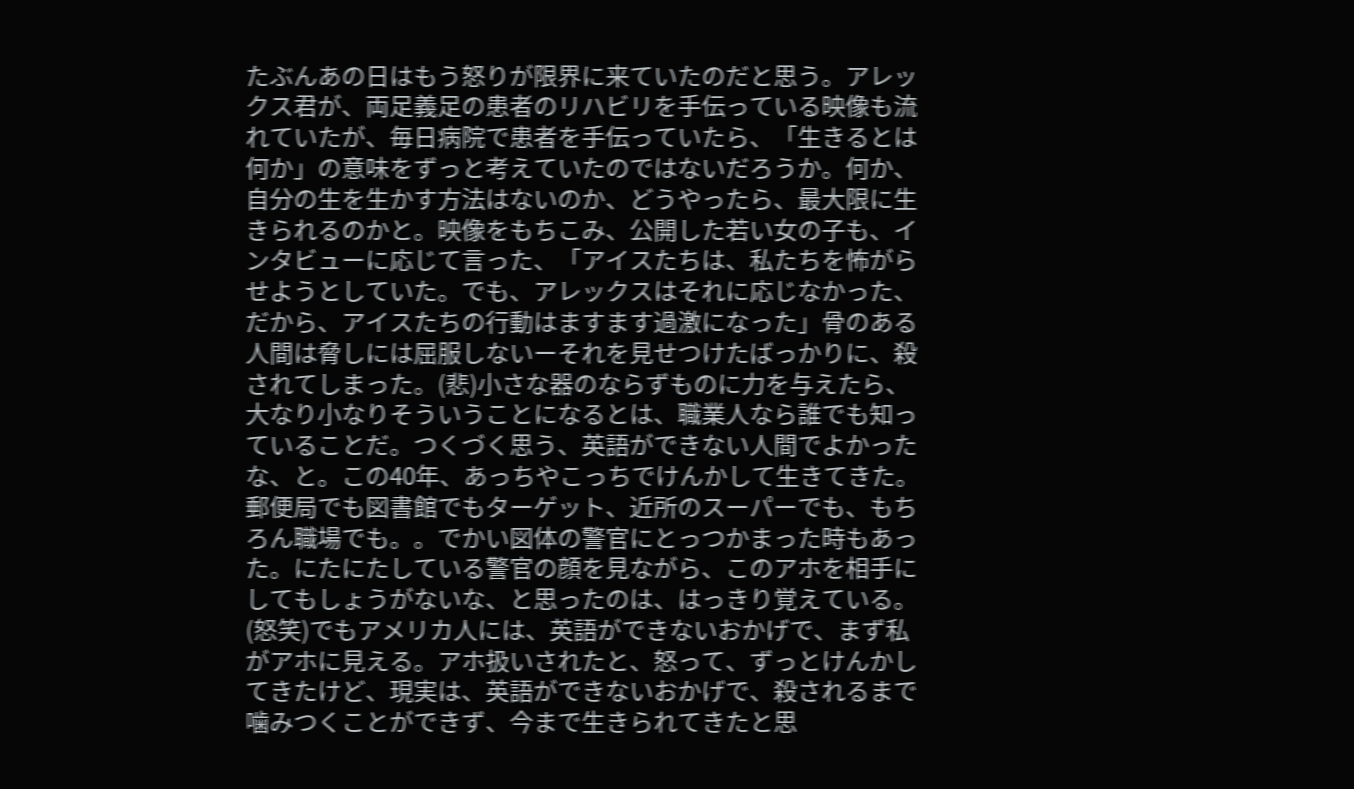たぶんあの日はもう怒りが限界に来ていたのだと思う。アレックス君が、両足義足の患者のリハビリを手伝っている映像も流れていたが、毎日病院で患者を手伝っていたら、「生きるとは何か」の意味をずっと考えていたのではないだろうか。何か、自分の生を生かす方法はないのか、どうやったら、最大限に生きられるのかと。映像をもちこみ、公開した若い女の子も、インタビューに応じて言った、「アイスたちは、私たちを怖がらせようとしていた。でも、アレックスはそれに応じなかった、だから、アイスたちの行動はますます過激になった」骨のある人間は脅しには屈服しないーそれを見せつけたばっかりに、殺されてしまった。(悲)小さな器のならずものに力を与えたら、大なり小なりそういうことになるとは、職業人なら誰でも知っていることだ。つくづく思う、英語ができない人間でよかったな、と。この40年、あっちやこっちでけんかして生きてきた。郵便局でも図書館でもターゲット、近所のスーパーでも、もちろん職場でも。。でかい図体の警官にとっつかまった時もあった。にたにたしている警官の顔を見ながら、このアホを相手にしてもしょうがないな、と思ったのは、はっきり覚えている。(怒笑)でもアメリカ人には、英語ができないおかげで、まず私がアホに見える。アホ扱いされたと、怒って、ずっとけんかしてきたけど、現実は、英語ができないおかげで、殺されるまで噛みつくことができず、今まで生きられてきたと思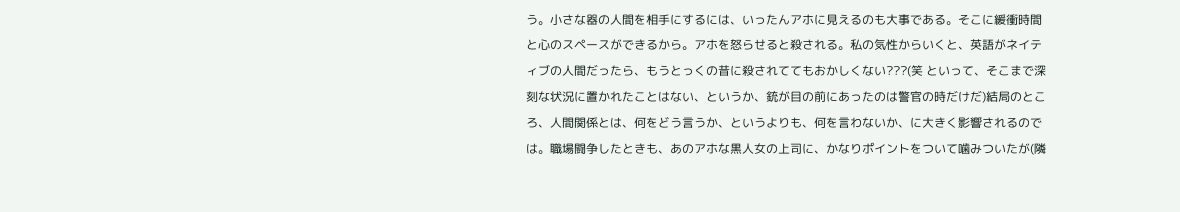う。小さな器の人間を相手にするには、いったんアホに見えるのも大事である。そこに緩衝時間と心のスペースができるから。アホを怒らせると殺される。私の気性からいくと、英語がネイティブの人間だったら、もうとっくの昔に殺されててもおかしくない???(笑 といって、そこまで深刻な状況に置かれたことはない、というか、銃が目の前にあったのは警官の時だけだ)結局のところ、人間関係とは、何をどう言うか、というよりも、何を言わないか、に大きく影響されるのでは。職場闘争したときも、あのアホな黒人女の上司に、かなりポイントをついて噛みついたが(隣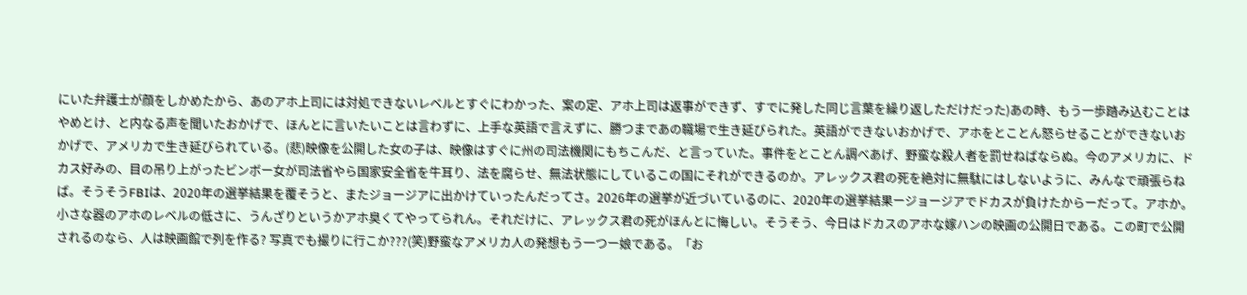にいた弁護士が顔をしかめたから、あのアホ上司には対処できないレベルとすぐにわかった、案の定、アホ上司は返事ができず、すでに発した同じ言葉を繰り返しただけだった)あの時、もう一歩踏み込むことはやめとけ、と内なる声を聞いたおかげで、ほんとに言いたいことは言わずに、上手な英語で言えずに、勝つまであの職場で生き延びられた。英語ができないおかげで、アホをとことん怒らせることができないおかげで、アメリカで生き延びられている。(悲)映像を公開した女の子は、映像はすぐに州の司法機関にもちこんだ、と言っていた。事件をとことん調べあげ、野蛮な殺人者を罰せねばならぬ。今のアメリカに、ドカス好みの、目の吊り上がったビンボー女が司法省やら国家安全省を牛耳り、法を腐らせ、無法状態にしているこの国にそれができるのか。アレックス君の死を絶対に無駄にはしないように、みんなで頑張らねば。そうそうFBIは、2020年の選挙結果を覆そうと、またジョージアに出かけていったんだってさ。2026年の選挙が近づいているのに、2020年の選挙結果ージョージアでドカスが負けたからーだって。アホか。小さな器のアホのレベルの低さに、うんざりというかアホ臭くてやってられん。それだけに、アレックス君の死がほんとに悔しい。そうそう、今日はドカスのアホな嫁ハンの映画の公開日である。この町で公開されるのなら、人は映画館で列を作る? 写真でも撮りに行こか???(笑)野蛮なアメリカ人の発想もう一つー娘である。「お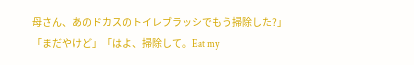母さん、あのドカスのトイレブラッシでもう掃除した?」「まだやけど」「はよ、掃除して。Eat my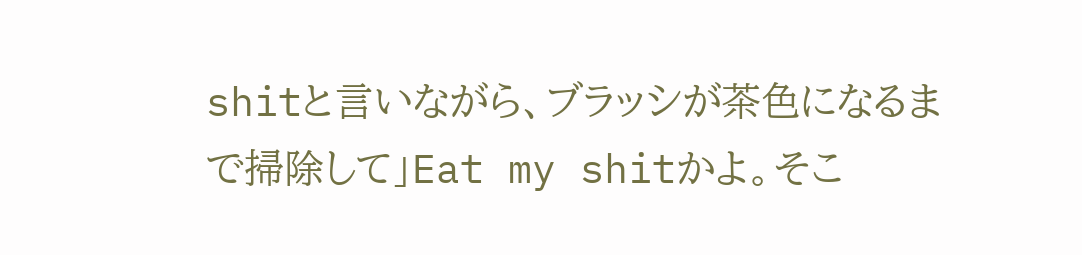shitと言いながら、ブラッシが茶色になるまで掃除して」Eat my shitかよ。そこ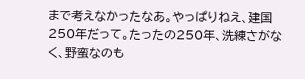まで考えなかったなあ。やっぱりねえ、建国250年だって。たったの250年、洗練さがなく、野蛮なのも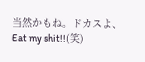当然かもね。ドカスよ、Eat my shit!!(笑)